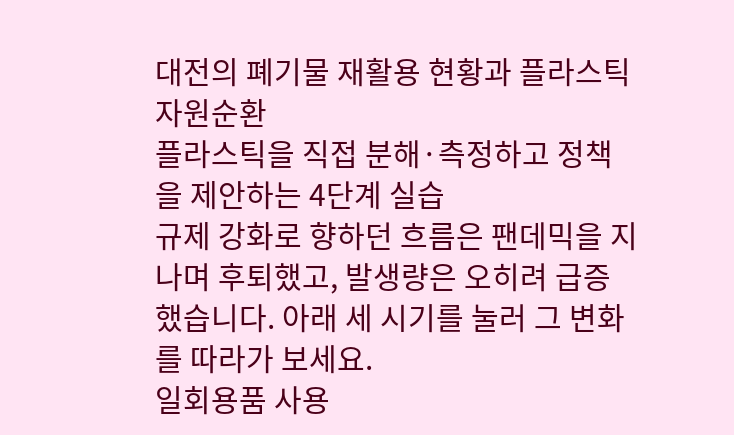대전의 폐기물 재활용 현황과 플라스틱 자원순환
플라스틱을 직접 분해·측정하고 정책을 제안하는 4단계 실습
규제 강화로 향하던 흐름은 팬데믹을 지나며 후퇴했고, 발생량은 오히려 급증했습니다. 아래 세 시기를 눌러 그 변화를 따라가 보세요.
일회용품 사용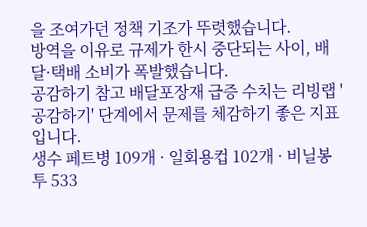을 조여가던 정책 기조가 뚜렷했습니다.
방역을 이유로 규제가 한시 중단되는 사이, 배달·택배 소비가 폭발했습니다.
공감하기 참고 배달포장재 급증 수치는 리빙랩 '공감하기' 단계에서 문제를 체감하기 좋은 지표입니다.
생수 페트병 109개 · 일회용컵 102개 · 비닐봉투 533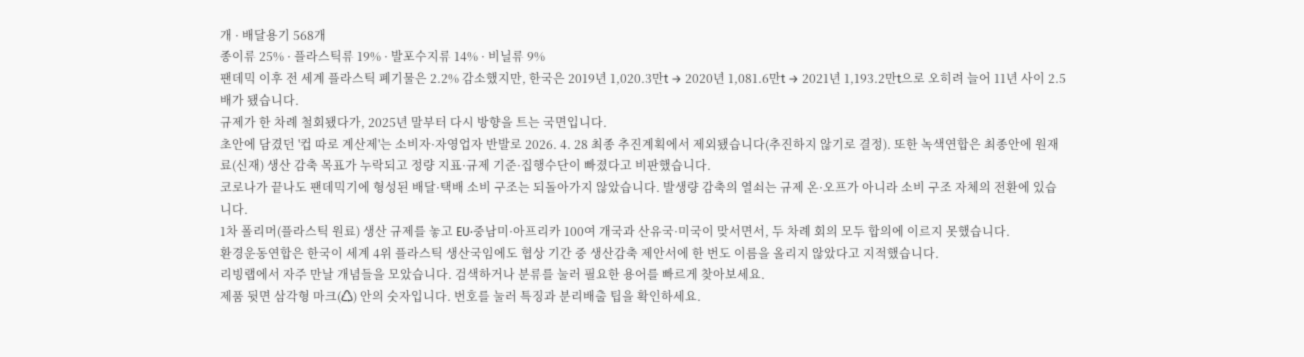개 · 배달용기 568개
종이류 25% · 플라스틱류 19% · 발포수지류 14% · 비닐류 9%
팬데믹 이후 전 세계 플라스틱 폐기물은 2.2% 감소했지만, 한국은 2019년 1,020.3만t → 2020년 1,081.6만t → 2021년 1,193.2만t으로 오히려 늘어 11년 사이 2.5배가 됐습니다.
규제가 한 차례 철회됐다가, 2025년 말부터 다시 방향을 트는 국면입니다.
초안에 담겼던 '컵 따로 계산제'는 소비자·자영업자 반발로 2026. 4. 28 최종 추진계획에서 제외됐습니다(추진하지 않기로 결정). 또한 녹색연합은 최종안에 원재료(신재) 생산 감축 목표가 누락되고 정량 지표·규제 기준·집행수단이 빠졌다고 비판했습니다.
코로나가 끝나도 팬데믹기에 형성된 배달·택배 소비 구조는 되돌아가지 않았습니다. 발생량 감축의 열쇠는 규제 온·오프가 아니라 소비 구조 자체의 전환에 있습니다.
1차 폴리머(플라스틱 원료) 생산 규제를 놓고 EU·중남미·아프리카 100여 개국과 산유국·미국이 맞서면서, 두 차례 회의 모두 합의에 이르지 못했습니다.
환경운동연합은 한국이 세계 4위 플라스틱 생산국임에도 협상 기간 중 생산감축 제안서에 한 번도 이름을 올리지 않았다고 지적했습니다.
리빙랩에서 자주 만날 개념들을 모았습니다. 검색하거나 분류를 눌러 필요한 용어를 빠르게 찾아보세요.
제품 뒷면 삼각형 마크(♺) 안의 숫자입니다. 번호를 눌러 특징과 분리배출 팁을 확인하세요.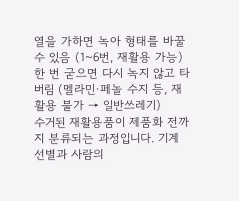열을 가하면 녹아 형태를 바꿀 수 있음 (1~6번, 재활용 가능)
한 번 굳으면 다시 녹지 않고 타버림 (멜라민·페놀 수지 등, 재활용 불가 → 일반쓰레기)
수거된 재활용품이 제품화 전까지 분류되는 과정입니다. 기계 선별과 사람의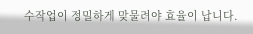수작업이 정밀하게 맞물려야 효율이 납니다.